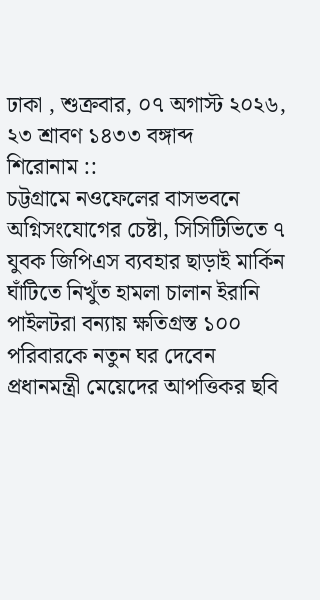ঢাকা , শুক্রবার, ০৭ অগাস্ট ২০২৬, ২৩ শ্রাবণ ১৪৩৩ বঙ্গাব্দ
শিরোনাম ::
চট্টগ্রামে নওফেলের বাসভবনে অগ্নিসংযোগের চেষ্টা, সিসিটিভিতে ৭ যুবক জিপিএস ব্যবহার ছাড়াই মার্কিন ঘাঁটিতে নিখুঁত হামলা চালান ইরানি পাইলটরা বন্যায় ক্ষতিগ্রস্ত ১০০ পরিবারকে নতুন ঘর দেবেন প্রধানমন্ত্রী মেয়েদের আপত্তিকর ছবি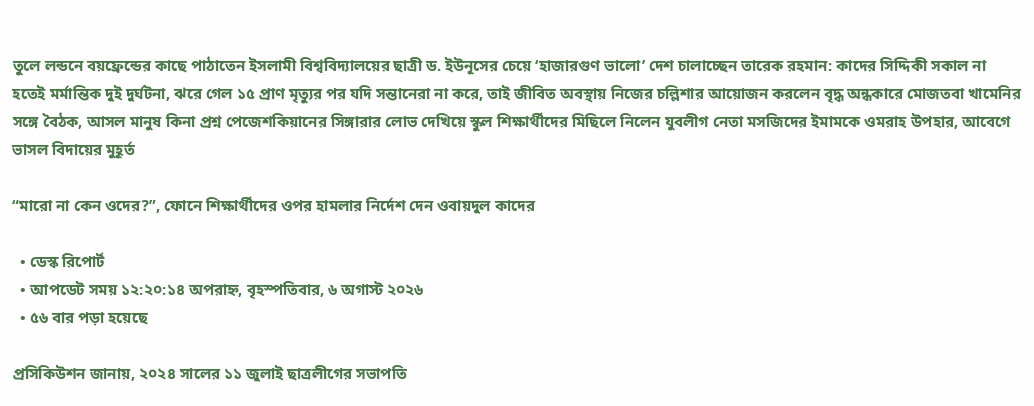তুলে লন্ডনে বয়ফ্রেন্ডের কাছে পাঠাতেন ইসলামী বিশ্ববিদ্যালয়ের ছাত্রী ড. ইউনূসের চেয়ে ‘হাজারগুণ ভালো’ দেশ চালাচ্ছেন তারেক রহমান: কাদের সিদ্দিকী সকাল না হতেই মর্মান্তিক দুই দুর্ঘটনা, ঝরে গেল ১৫ প্রাণ মৃত্যুর পর যদি সন্তানেরা না করে, তাই জীবিত অবস্থায় নিজের চল্লিশার আয়োজন করলেন বৃদ্ধ অন্ধকারে মোজতবা খামেনির সঙ্গে বৈঠক, আসল মানুষ কিনা প্রশ্ন পেজেশকিয়ানের সিঙ্গারার লোভ দেখিয়ে স্কুল শিক্ষার্থীদের মিছিলে নিলেন যুবলীগ নেতা মসজিদের ইমামকে ওমরাহ উপহার, আবেগে ভাসল বিদায়ের মুহূর্ত

“মারো না কেন ওদের?”, ফোনে শিক্ষার্থীদের ওপর হামলার নির্দেশ দেন ওবায়দুল কাদের

  • ডেস্ক রিপোর্ট
  • আপডেট সময় ১২:২০:১৪ অপরাহ্ন, বৃহস্পতিবার, ৬ অগাস্ট ২০২৬
  • ৫৬ বার পড়া হয়েছে

প্রসিকিউশন জানায়, ২০২৪ সালের ১১ জুলাই ছাত্রলীগের সভাপতি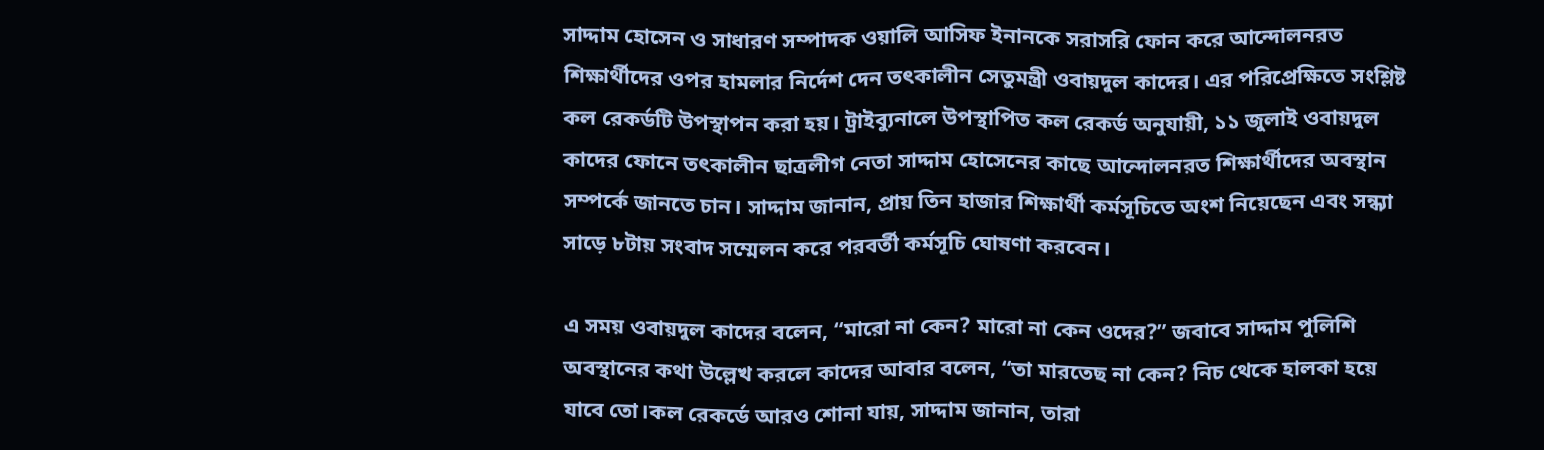সাদ্দাম হোসেন ও সাধারণ সম্পাদক ওয়ালি আসিফ ইনানকে সরাসরি ফোন করে আন্দোলনরত শিক্ষার্থীদের ওপর হামলার নির্দেশ দেন তৎকালীন সেতুমন্ত্রী ওবায়দুল কাদের। এর পরিপ্রেক্ষিতে সংশ্লিষ্ট কল রেকর্ডটি উপস্থাপন করা হয়। ট্রাইব্যুনালে উপস্থাপিত কল রেকর্ড অনুযায়ী, ১১ জুলাই ওবায়দুল কাদের ফোনে তৎকালীন ছাত্রলীগ নেতা সাদ্দাম হোসেনের কাছে আন্দোলনরত শিক্ষার্থীদের অবস্থান সম্পর্কে জানতে চান। সাদ্দাম জানান, প্রায় তিন হাজার শিক্ষার্থী কর্মসূচিতে অংশ নিয়েছেন এবং সন্ধ্যা সাড়ে ৮টায় সংবাদ সম্মেলন করে পরবর্তী কর্মসূচি ঘোষণা করবেন।

এ সময় ওবায়দুল কাদের বলেন, “মারো না কেন? মারো না কেন ওদের?” জবাবে সাদ্দাম পুলিশি অবস্থানের কথা উল্লেখ করলে কাদের আবার বলেন, “তা মারতেছ না কেন? নিচ থেকে হালকা হয়ে যাবে তো।কল রেকর্ডে আরও শোনা যায়, সাদ্দাম জানান, তারা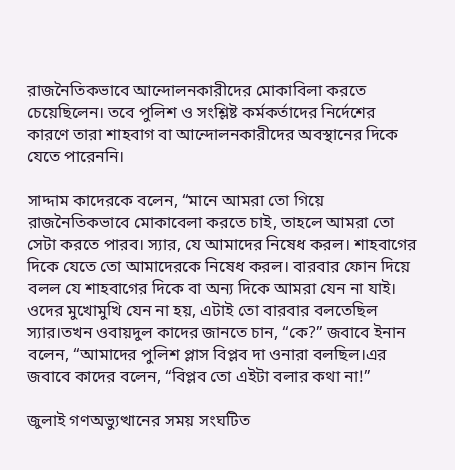রাজনৈতিকভাবে আন্দোলনকারীদের মোকাবিলা করতে চেয়েছিলেন। তবে পুলিশ ও সংশ্লিষ্ট কর্মকর্তাদের নির্দেশের কারণে তারা শাহবাগ বা আন্দোলনকারীদের অবস্থানের দিকে যেতে পারেননি।

সাদ্দাম কাদেরকে বলেন, “মানে আমরা তো গিয়ে রাজনৈতিকভাবে মোকাবেলা করতে চাই, তাহলে আমরা তো সেটা করতে পারব। স্যার, যে আমাদের নিষেধ করল। শাহবাগের দিকে যেতে তো আমাদেরকে নিষেধ করল। বারবার ফোন দিয়ে বলল যে শাহবাগের দিকে বা অন্য দিকে আমরা যেন না যাই। ওদের মুখোমুখি যেন না হয়, এটাই তো বারবার বলতেছিল স্যার।তখন ওবায়দুল কাদের জানতে চান, “কে?” জবাবে ইনান বলেন, “আমাদের পুলিশ প্লাস বিপ্লব দা ওনারা বলছিল।এর জবাবে কাদের বলেন, “বিপ্লব তো এইটা বলার কথা না!”

জুলাই গণঅভ্যুত্থানের সময় সংঘটিত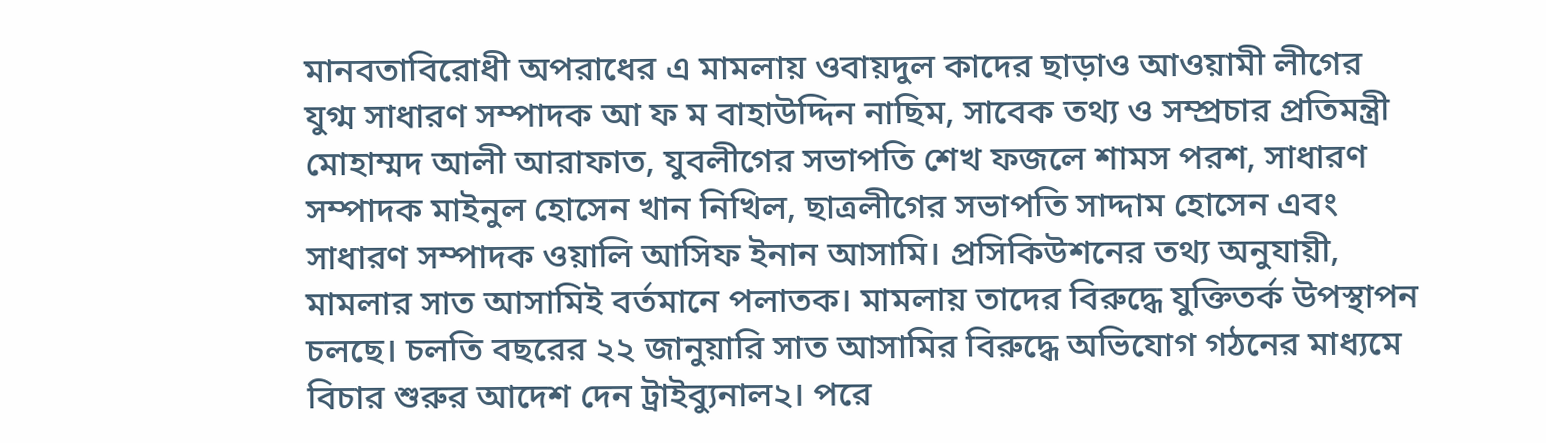মানবতাবিরোধী অপরাধের এ মামলায় ওবায়দুল কাদের ছাড়াও আওয়ামী লীগের যুগ্ম সাধারণ সম্পাদক আ ফ ম বাহাউদ্দিন নাছিম, সাবেক তথ্য ও সম্প্রচার প্রতিমন্ত্রী মোহাম্মদ আলী আরাফাত, যুবলীগের সভাপতি শেখ ফজলে শামস পরশ, সাধারণ সম্পাদক মাইনুল হোসেন খান নিখিল, ছাত্রলীগের সভাপতি সাদ্দাম হোসেন এবং সাধারণ সম্পাদক ওয়ালি আসিফ ইনান আসামি। প্রসিকিউশনের তথ্য অনুযায়ী, মামলার সাত আসামিই বর্তমানে পলাতক। মামলায় তাদের বিরুদ্ধে যুক্তিতর্ক উপস্থাপন চলছে। চলতি বছরের ২২ জানুয়ারি সাত আসামির বিরুদ্ধে অভিযোগ গঠনের মাধ্যমে বিচার শুরুর আদেশ দেন ট্রাইব্যুনাল২। পরে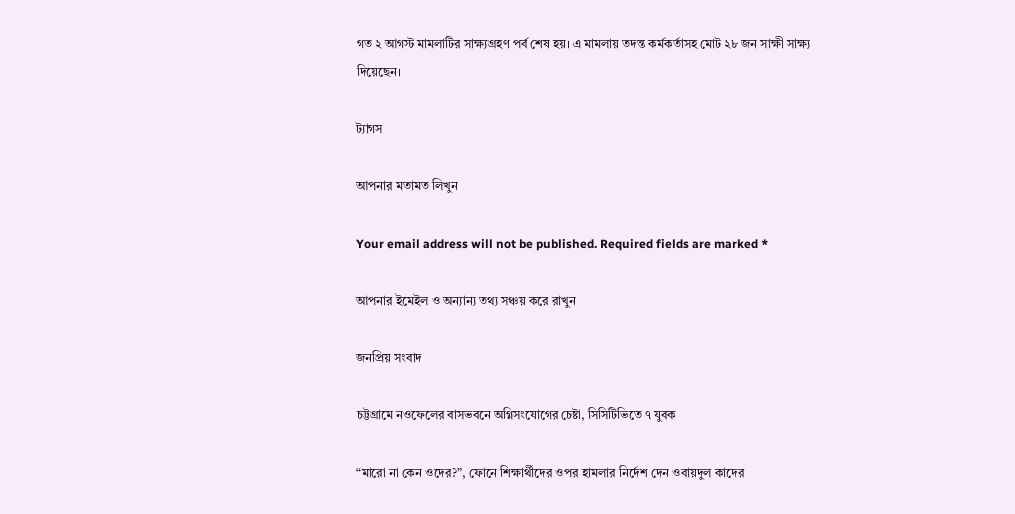গত ২ আগস্ট মামলাটির সাক্ষ্যগ্রহণ পর্ব শেষ হয়। এ মামলায় তদন্ত কর্মকর্তাসহ মোট ২৮ জন সাক্ষী সাক্ষ্য দিয়েছেন।

ট্যাগস

আপনার মতামত লিখুন

Your email address will not be published. Required fields are marked *

আপনার ইমেইল ও অন্যান্য তথ্য সঞ্চয় করে রাখুন

জনপ্রিয় সংবাদ

চট্টগ্রামে নওফেলের বাসভবনে অগ্নিসংযোগের চেষ্টা, সিসিটিভিতে ৭ যুবক

“মারো না কেন ওদের?”, ফোনে শিক্ষার্থীদের ওপর হামলার নির্দেশ দেন ওবায়দুল কাদের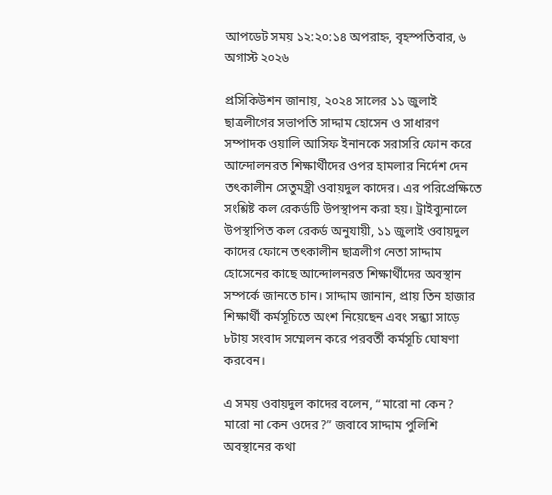আপডেট সময় ১২:২০:১৪ অপরাহ্ন, বৃহস্পতিবার, ৬ অগাস্ট ২০২৬

প্রসিকিউশন জানায়, ২০২৪ সালের ১১ জুলাই ছাত্রলীগের সভাপতি সাদ্দাম হোসেন ও সাধারণ সম্পাদক ওয়ালি আসিফ ইনানকে সরাসরি ফোন করে আন্দোলনরত শিক্ষার্থীদের ওপর হামলার নির্দেশ দেন তৎকালীন সেতুমন্ত্রী ওবায়দুল কাদের। এর পরিপ্রেক্ষিতে সংশ্লিষ্ট কল রেকর্ডটি উপস্থাপন করা হয়। ট্রাইব্যুনালে উপস্থাপিত কল রেকর্ড অনুযায়ী, ১১ জুলাই ওবায়দুল কাদের ফোনে তৎকালীন ছাত্রলীগ নেতা সাদ্দাম হোসেনের কাছে আন্দোলনরত শিক্ষার্থীদের অবস্থান সম্পর্কে জানতে চান। সাদ্দাম জানান, প্রায় তিন হাজার শিক্ষার্থী কর্মসূচিতে অংশ নিয়েছেন এবং সন্ধ্যা সাড়ে ৮টায় সংবাদ সম্মেলন করে পরবর্তী কর্মসূচি ঘোষণা করবেন।

এ সময় ওবায়দুল কাদের বলেন, “মারো না কেন? মারো না কেন ওদের?” জবাবে সাদ্দাম পুলিশি অবস্থানের কথা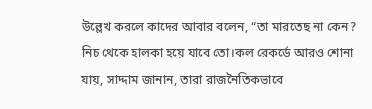উল্লেখ করলে কাদের আবার বলেন, “তা মারতেছ না কেন? নিচ থেকে হালকা হয়ে যাবে তো।কল রেকর্ডে আরও শোনা যায়, সাদ্দাম জানান, তারা রাজনৈতিকভাবে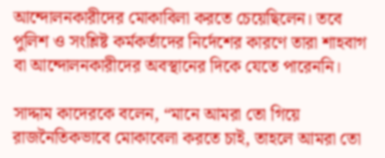আন্দোলনকারীদের মোকাবিলা করতে চেয়েছিলেন। তবে পুলিশ ও সংশ্লিষ্ট কর্মকর্তাদের নির্দেশের কারণে তারা শাহবাগ বা আন্দোলনকারীদের অবস্থানের দিকে যেতে পারেননি।

সাদ্দাম কাদেরকে বলেন, “মানে আমরা তো গিয়ে রাজনৈতিকভাবে মোকাবেলা করতে চাই, তাহলে আমরা তো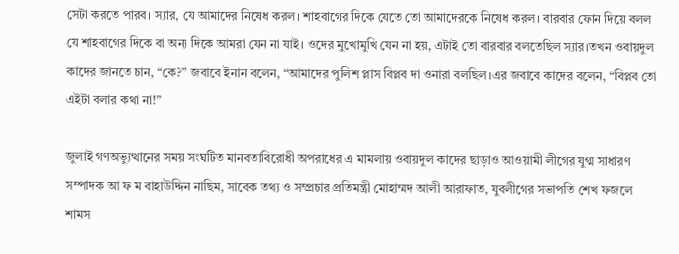সেটা করতে পারব। স্যার, যে আমাদের নিষেধ করল। শাহবাগের দিকে যেতে তো আমাদেরকে নিষেধ করল। বারবার ফোন দিয়ে বলল যে শাহবাগের দিকে বা অন্য দিকে আমরা যেন না যাই। ওদের মুখোমুখি যেন না হয়, এটাই তো বারবার বলতেছিল স্যার।তখন ওবায়দুল কাদের জানতে চান, “কে?” জবাবে ইনান বলেন, “আমাদের পুলিশ প্লাস বিপ্লব দা ওনারা বলছিল।এর জবাবে কাদের বলেন, “বিপ্লব তো এইটা বলার কথা না!”

জুলাই গণঅভ্যুত্থানের সময় সংঘটিত মানবতাবিরোধী অপরাধের এ মামলায় ওবায়দুল কাদের ছাড়াও আওয়ামী লীগের যুগ্ম সাধারণ সম্পাদক আ ফ ম বাহাউদ্দিন নাছিম, সাবেক তথ্য ও সম্প্রচার প্রতিমন্ত্রী মোহাম্মদ আলী আরাফাত, যুবলীগের সভাপতি শেখ ফজলে শামস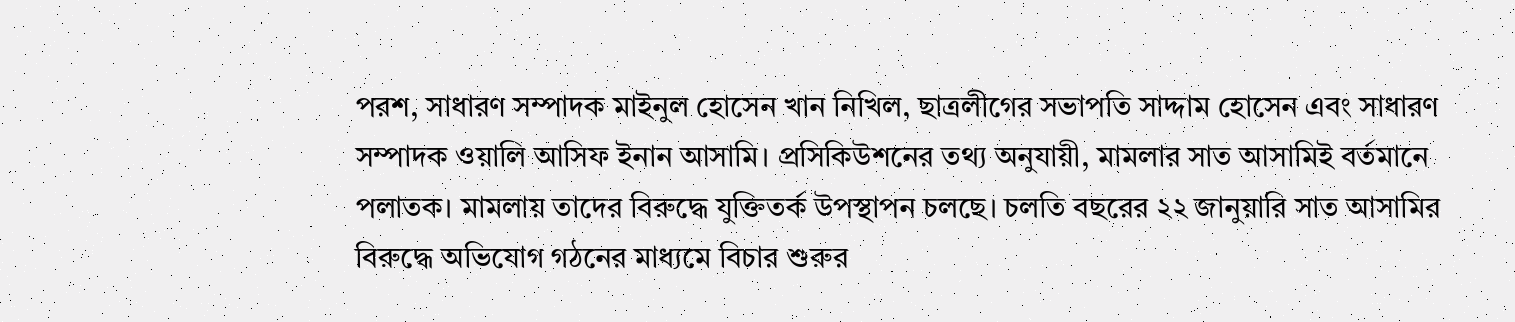পরশ, সাধারণ সম্পাদক মাইনুল হোসেন খান নিখিল, ছাত্রলীগের সভাপতি সাদ্দাম হোসেন এবং সাধারণ সম্পাদক ওয়ালি আসিফ ইনান আসামি। প্রসিকিউশনের তথ্য অনুযায়ী, মামলার সাত আসামিই বর্তমানে পলাতক। মামলায় তাদের বিরুদ্ধে যুক্তিতর্ক উপস্থাপন চলছে। চলতি বছরের ২২ জানুয়ারি সাত আসামির বিরুদ্ধে অভিযোগ গঠনের মাধ্যমে বিচার শুরুর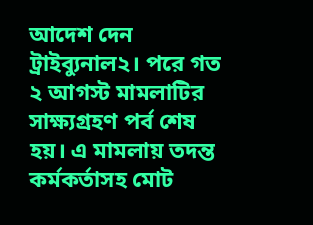আদেশ দেন ট্রাইব্যুনাল২। পরে গত ২ আগস্ট মামলাটির সাক্ষ্যগ্রহণ পর্ব শেষ হয়। এ মামলায় তদন্ত কর্মকর্তাসহ মোট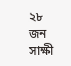২৮ জন সাক্ষী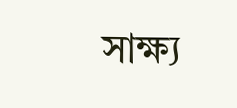সাক্ষ্য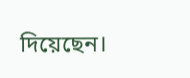দিয়েছেন।